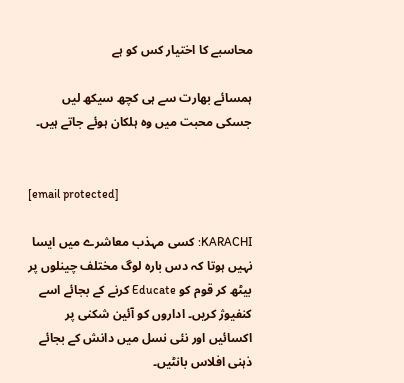محاسبے کا اختیار کس کو ہے

ہمسائے بھارت سے ہی کچھ سیکھ لیں جسکی محبت میں وہ ہلکان ہوئے جاتے ہیں۔


[email protected]

KARACHI: کسی مہذب معاشرے میں ایسا نہیں ہوتا کہ دس بارہ لوگ مختلف چینلوں پر بیٹھ کر قوم کو Educate کرنے کے بجائے اسے کنفیوژ کریں۔ اداروں کو آئین شکنی پر اکسائیں اور نئی نسل میں دانش کے بجائے ذہنی افلاس بانٹیں۔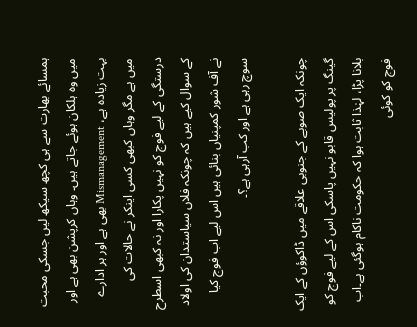ہمسائے بھارت سے ہی کچھ سیکھ لیں جسکی محبت میں وہ ہلکان ہوئے جاتے ہیں۔ وہاں کرپشن بھی ہے اور بہت زیادہ ہے، Mismanagement بھی ہے اور ہر ادارے میں ہے مگر وہاں کبھی کسی اینکر نے حالات کی درستگی کے لیے فوج کو نہیں پکارا اور نہ کبھی اسطرح کے سوال کیے ہیں کہ چونکہ فلاں سیاستدان کی اولاد نے آف شور کمپنیاں بنائی ہیں اس لیے اب فوج کیا سوچ رہی ہے اور کب آرہی ہے؟۔

چونکہ ایک صوبے کے جنوبی علاقے میں ڈاکوؤں کے ایک گینگ پر پولیس قابو نہیں پاسکی اس کے لیے فوج کو بلانا پڑا، لہٰذا ثابت ہوا کہ حکومت ناکام ہوگئی ہے۔اب فوج کو کوئی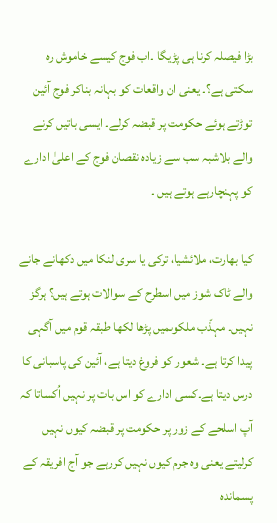بڑا فیصلہ کرنا ہی پڑیگا ۔اب فوج کیسے خاموش رہ سکتی ہے؟۔ یعنی ان واقعات کو بہانہ بناکر فوج آئین توڑتے ہوئے حکومت پر قبضہ کرلے۔ ایسی باتیں کرنے والے بلاشبہ سب سے زیادہ نقصان فوج کے اعلیٰ ادارے کو پہنچارہے ہوتے ہیں ۔

کیا بھارت، ملائشیا، ترکی یا سری لنکا میں دکھانے جانے والے ٹاک شوز میں اسطرح کے سوالات ہوتے ہیں؟ ہرگز نہیں۔ مہذّب ملکوںمیں پڑھا لکھا طبقہ قوم میں آگہی پیدا کرتا ہے۔ شعور کو فروغ دیتا ہے، آئین کی پاسبانی کا درس دیتا ہے۔کسی ادارے کو اس بات پر نہیں اُکساتا کہ آپ اسلحے کے زور پر حکومت پر قبضہ کیوں نہیں کرلیتے یعنی وہ جرم کیوں نہیں کررہے جو آج افریقہ کے پسماندہ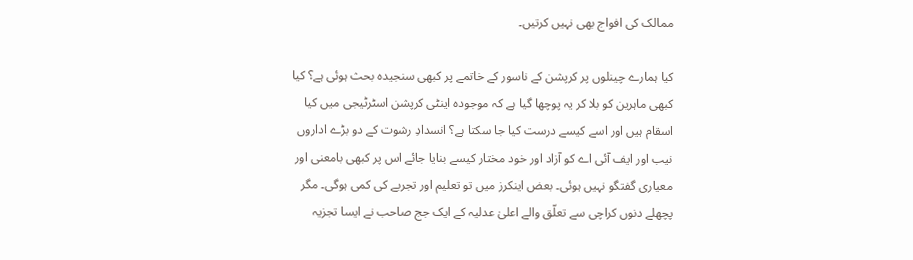ممالک کی افواج بھی نہیں کرتیں۔

کیا ہمارے چینلوں پر کرپشن کے ناسور کے خاتمے پر کبھی سنجیدہ بحث ہوئی ہے؟ کیا کبھی ماہرین کو بلا کر یہ پوچھا گیا ہے کہ موجودہ اینٹی کرپشن اسٹرٹیجی میں کیا اسقام ہیں اور اسے کیسے درست کیا جا سکتا ہے؟ انسدادِ رشوت کے دو بڑے اداروں نیب اور ایف آئی اے کو آزاد اور خود مختار کیسے بنایا جائے اس پر کبھی بامعنی اور معیاری گفتگو نہیں ہوئی۔ بعض اینکرز میں تو تعلیم اور تجربے کی کمی ہوگی۔ مگر پچھلے دنوں کراچی سے تعلّق والے اعلیٰ عدلیہ کے ایک جج صاحب نے ایسا تجزیہ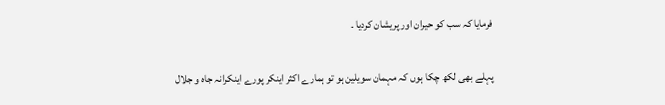فرمایا کہ سب کو حیران اور پریشان کردیا ۔

پہلے بھی لکھ چکا ہوں کہ مہمان سویلین ہو تو ہمارے اکثر اینکر پورے اینکرانہ جاہ و جلال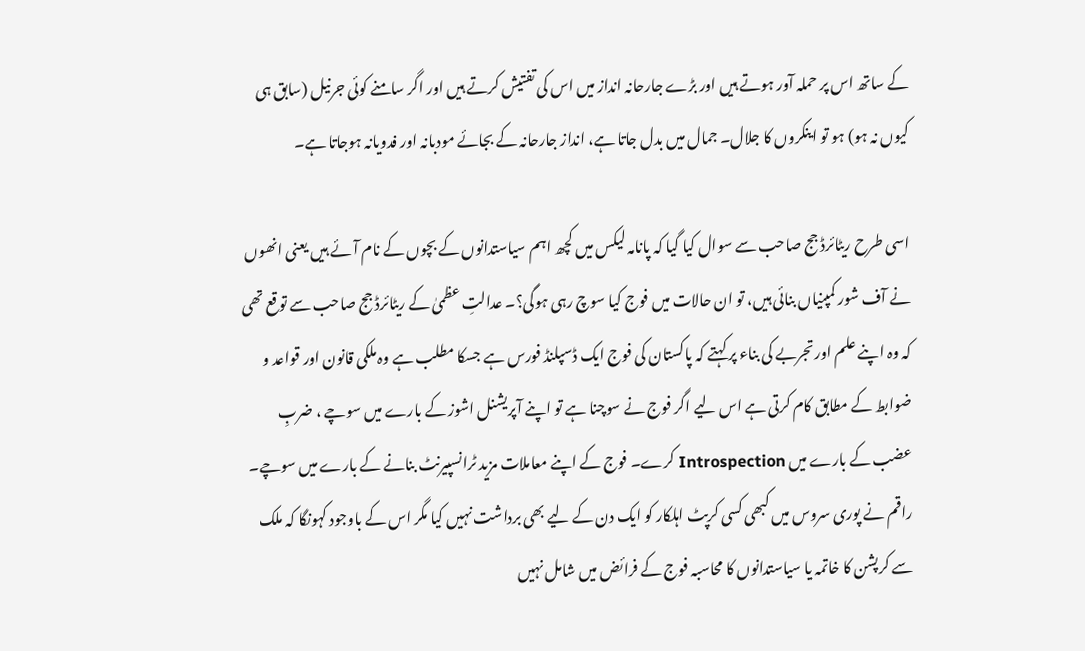کے ساتھ اس پر حملہ آور ہوتے ہیں اور بڑے جارحانہ انداز میں اس کی تفتیش کرتے ہیں اور اگر سامنے کوئی جرنیل (سابق ہی کیوں نہ ہو) ہو تو اینکروں کا جلال۔ جمال میں بدل جاتا ہے، انداز جارحانہ کے بجائے مودبانہ اور فدویانہ ہوجاتا ہے۔

اسی طرح ریٹائرڈ جج صاحب سے سوال کیا گیا کہ پانامہ لیکس میں کچھ اہم سیاستدانوں کے بچوں کے نام آئے ہیں یعنی انھوں نے آف شور کمپنیاں بنائی ہیں، تو ان حالات میں فوج کیا سوچ رہی ہوگی؟۔ عدالتِ عظمیٰ کے ریٹائرڈ جج صاحب سے توقع تھی کہ وہ اپنے علم اور تجربے کی بناء پر کہتے کہ پاکستان کی فوج ایک ڈسپلنڈ فورس ہے جسکا مطلب ہے وہ ملکی قانون اور قواعد و ضوابط کے مطابق کام کرتی ہے اس لیے اگر فوج نے سوچنا ہے تو اپنے آپریشنل اشوز کے بارے میں سوچے ، ضربِ عضب کے بارے میں Introspection کرے۔ فوج کے اپنے معاملات مزید ٹرانسپیرنٹ بنانے کے بارے میں سوچے۔ راقم نے پوری سروس میں کبھی کسی کرپٹ اہلکار کو ایک دن کے لیے بھی برداشت نہیں کیا مگر اس کے باوجود کہونگا کہ ملک سے کرپشن کا خاتمہ یا سیاستدانوں کا محاسبہ فوج کے فرائض میں شامل نہیں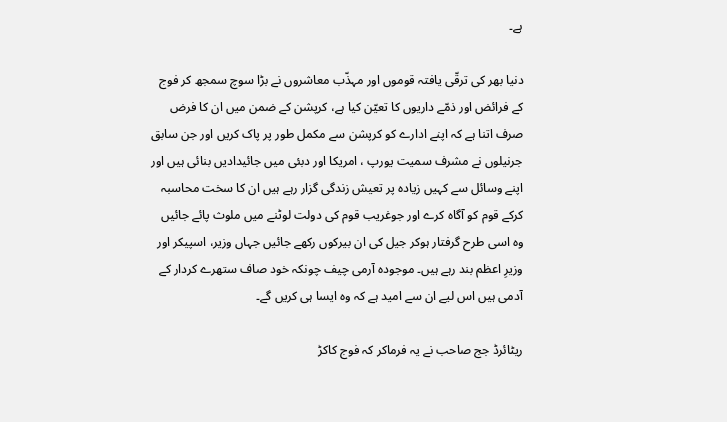ہے۔

دنیا بھر کی ترقّی یافتہ قوموں اور مہذّب معاشروں نے بڑا سوچ سمجھ کر فوج کے فرائض اور ذمّے داریوں کا تعیّن کیا ہے، کرپشن کے ضمن میں ان کا فرض صرف اتنا ہے کہ اپنے ادارے کو کرپشن سے مکمل طور پر پاک کریں اور جن سابق جرنیلوں نے مشرف سمیت یورپ ، امریکا اور دبئی میں جائیدادیں بنائی ہیں اور اپنے وسائل سے کہیں زیادہ پر تعیش زندگی گزار رہے ہیں ان کا سخت محاسبہ کرکے قوم کو آگاہ کرے اور جوغریب قوم کی دولت لوٹنے میں ملوث پائے جائیں وہ اسی طرح گرفتار ہوکر جیل کی ان بیرکوں رکھے جائیں جہاں وزیر، اسپیکر اور وزیرِ اعظم بند رہے ہیں۔ موجودہ آرمی چیف چونکہ خود صاف ستھرے کردار کے آدمی ہیں اس لیے ان سے امید ہے کہ وہ ایسا ہی کریں گے۔

ریٹائرڈ جج صاحب نے یہ فرماکر کہ فوج کاکڑ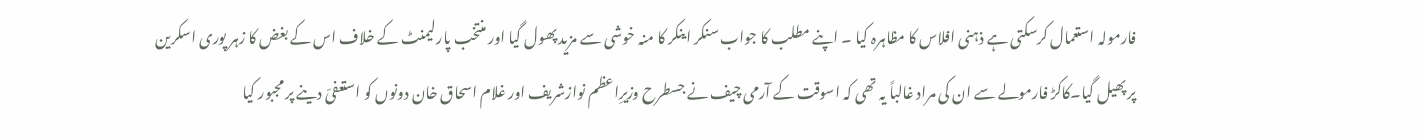فارمولہ استعمال کرسکتی ہے ذہنی افلاس کا مظاہرہ کیا ۔ اپنے مطلب کا جواب سنکر اینکر کا منہ خوشی سے مزید پھول گیا اور منتخب پارلیمنٹ کے خلاف اس کے بغض کا زہر پوری اسکرین پر پھیل گیا۔کاکڑ فارمولے سے ان کی مراد غالباً یہ تھی کہ اسوقت کے آرمی چیف نے جسطرح وزیرِاعظم نوازشریف اور غلام اسحاق خان دونوں کو استعفیّ دینے پر مجبور کیا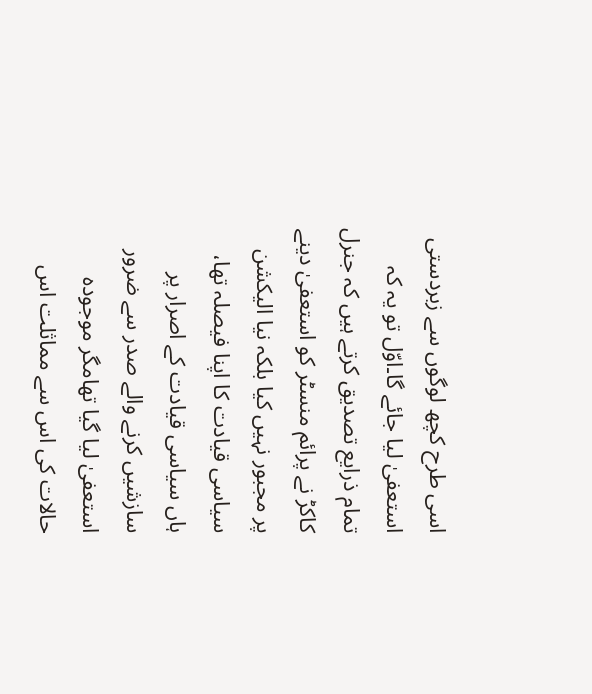اسی طرح کچھ لوگوں سے زبردستی استعفیٰ لیا جائے گا۔اوّل تو یہ کہ تمام ذرایع تصدیق کرتے ہیں کہ جنرل کاکڑ نے پرائم منسٹر کو استعفیٰ دینے پر مجبور نہیں کیا بلکہ نیا الیکشن سیاسی قیادت کا اپنا فیصلہ تھا، ہاں سیاسی قیادت کے اصرار پر سازشیں کرنے والے صدر سے ضرور استعفیٰ لیا گیا تھامگر موجودہ حالات کی اس سے مماثلت اس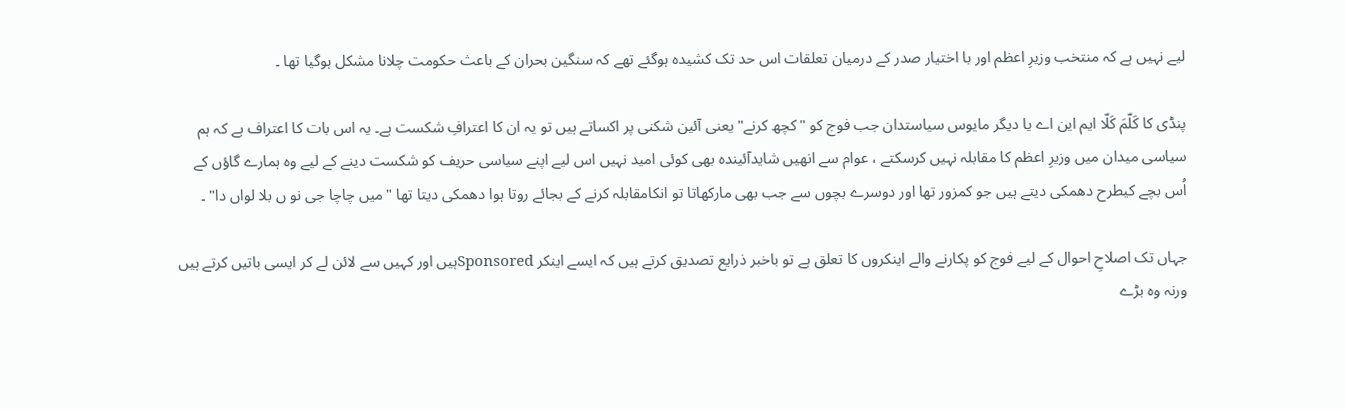لیے نہیں ہے کہ منتخب وزیرِ اعظم اور با اختیار صدر کے درمیان تعلقات اس حد تک کشیدہ ہوگئے تھے کہ سنگین بحران کے باعث حکومت چلانا مشکل ہوگیا تھا ۔

پنڈی کا کَلّمَ کَلّا ایم این اے یا دیگر مایوس سیاستدان جب فوج کو "کچھ کرنے" یعنی آئین شکنی پر اکساتے ہیں تو یہ ان کا اعترافِ شکست ہے۔ یہ اس بات کا اعتراف ہے کہ ہم سیاسی میدان میں وزیرِ اعظم کا مقابلہ نہیں کرسکتے ، عوام سے انھیں شایدآئیندہ بھی کوئی امید نہیں اس لیے اپنے سیاسی حریف کو شکست دینے کے لیے وہ ہمارے گاؤں کے اُس بچے کیطرح دھمکی دیتے ہیں جو کمزور تھا اور دوسرے بچوں سے جب بھی مارکھاتا تو انکامقابلہ کرنے کے بجائے روتا ہوا دھمکی دیتا تھا "میں چاچا جی نو ں بلا لواں دا" ۔

جہاں تک اصلاحِ احوال کے لیے فوج کو پکارنے والے اینکروں کا تعلق ہے تو باخبر ذرایع تصدیق کرتے ہیں کہ ایسے اینکر Sponsoredہیں اور کہیں سے لائن لے کر ایسی باتیں کرتے ہیں ورنہ وہ بڑے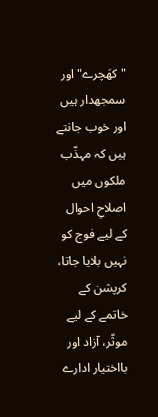"کھَچرے" اور سمجھدار ہیں اور خوب جانتے ہیں کہ مہذّب ملکوں میں اصلاحِ احوال کے لیے فوج کو نہیں بلایا جاتا، کرپشن کے خاتمے کے لیے موثّر، آزاد اور بااختیار ادارے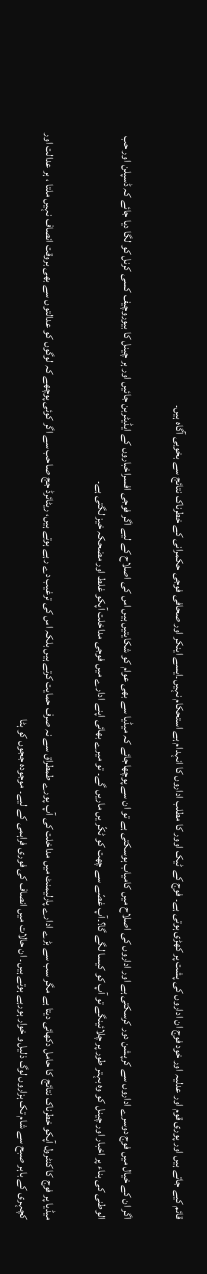قائم کیے جاتے ہیں اور پوری قوم اور عدلیہ اور خود فوج ان اداروں کی پشت پر کھڑی ہوتی ہے۔ فوج کے ٹیک اوور کا مطلب اداروں کا انہدام ہے استحکام نہیں۔ایسے اینکر اور صحافی فوجی حکمرانی کے خطرناک نتائج سے بخوبی آگاہ ہیں۔

اگر ان کے خیال میں فوج دوسرے اداروں سے کرپشن دور کرسکتی ہے اور اداروں کی اصلاح میں کامیاب ہوسکتی ہے تو ان سے پوچھاجائے کہ میڈیا سے بھی عوام کو شکایتیں ہیں اس کی اصلاح کے لیے اگر فوجی افسراخباروں کے ایڈیٹربن جائیں اور ہر چینل کا بیوروچیف کسی کرنل کو لگا دیا جائے کہ ڈسپلن اور حب الوطنی کی بناء پر اخبار اور چینل کو وہ بہتر طور پر چلائینگے تو آپ کو کیسا لگے گا؟۔آپ غصّے سے چھت کو ٹکّر یں ماریں گے۔ تو میرے بھائی اپنے ادارے میں فوجی مداخلت آپکو غلط اور مضحکہ خیز لگتی ہے۔

میڈیا پر فوج کا کنٹرول آپکو خطرناک نتائج کا حامل دکھائی دیتا ہے مگر سب سے بڑے ادارے پارلیمنٹ میں مداخلت کی آپ پورے طمطراق سے نہ صرف حمایت کرتے ہیں بلکہ اس کی ترغیب دے رہے ہوتے ہیں، ریٹائرڈ جج صاحب سے اگر کوئی پوچھے کہ لوگوں کو عدالتوں سے بھی بروقت انصاف نہیں ملتا ، ہر عدالت اور کچہری کے باہر صبح سے شام تک ہزاروں لوگ ذلیل و خوار ہورہے ہوتے ہیں۔ ان حالات میں انصاف کی فوری فراہمی کے لیے۔ موجودہ ججوں کو ہٹا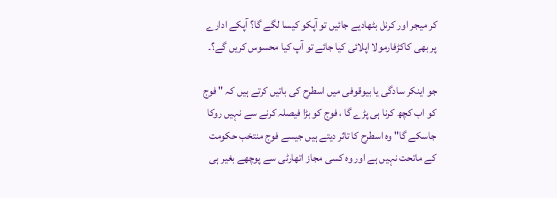کر میجر اور کرنل بٹھادیے جائیں تو آپکو کیسا لگے گا؟ آپکے ادارے پر بھی کاکڑفارمولا اپلائی کیا جائے تو آپ کیا محسوس کریں گے؟۔

جو اینکر سادگی یا بیوقوفی میں اسطرح کی باتیں کرتے ہیں کہ " فوج کو اب کچھ کرنا ہی پڑے گا ، فوج کو بڑا فیصلہ کرنے سے نہیں روکا جاسکے گا" وہ اسطرح کا تاثر دیتے ہیں جیسے فوج منتخب حکومت کے ماتحت نہیں ہے اور وہ کسی مجاز اتھارٹی سے پوچھے بغیر ہی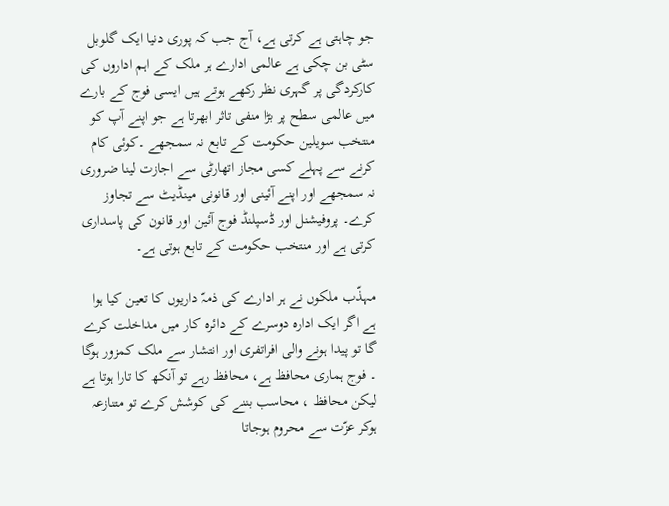جو چاہتی ہے کرتی ہے، آج جب کہ پوری دنیا ایک گلوبل سٹی بن چکی ہے عالمی ادارے ہر ملک کے اہم اداروں کی کارکردگی پر گہری نظر رکھے ہوتے ہیں ایسی فوج کے بارے میں عالمی سطح پر بڑا منفی تاثر ابھرتا ہے جو اپنے آپ کو منتخب سویلین حکومت کے تابع نہ سمجھے ۔کوئی کام کرنے سے پہلے کسی مجاز اتھارٹی سے اجازت لینا ضروری نہ سمجھے اور اپنے آئینی اور قانونی مینڈیٹ سے تجاوز کرے۔ پروفیشنل اور ڈسپلنڈ فوج آئین اور قانون کی پاسداری کرتی ہے اور منتخب حکومت کے تابع ہوتی ہے۔

مہذّب ملکوں نے ہر ادارے کی ذمہّ داریوں کا تعین کیا ہوا ہے اگر ایک ادارہ دوسرے کے دائرہ کار میں مداخلت کرے گا تو پیدا ہونے والی افراتفری اور انتشار سے ملک کمزور ہوگا ۔ فوج ہماری محافظ ہے، محافظ رہے تو آنکھ کا تارا ہوتا ہے لیکن محافظ ، محاسب بننے کی کوشش کرے تو متنازعہ ہوکر عزّت سے محروم ہوجاتا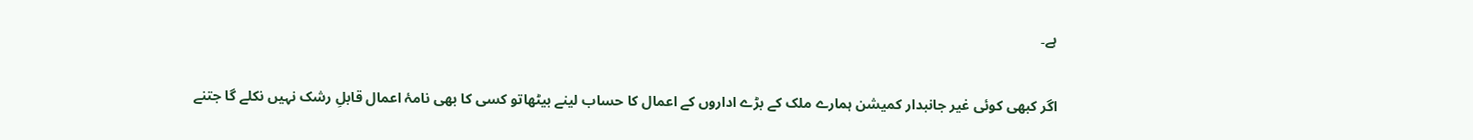ہے۔

اگر کبھی کوئی غیر جانبدار کمیشن ہمارے ملک کے بڑے اداروں کے اعمال کا حساب لینے بیٹھاتو کسی کا بھی نامۂ اعمال قابلِ رشک نہیں نکلے گا جتنے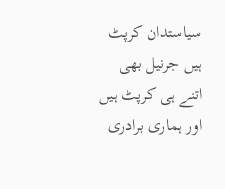سیاستدان کرپٹ ہیں جرنیل بھی اتنے ہی کرپٹ ہیں اور ہماری برادری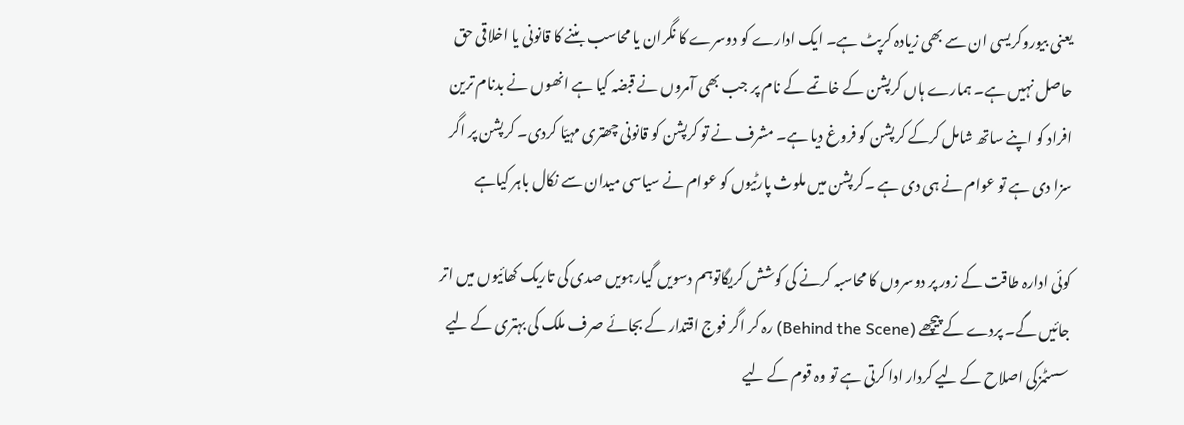یعنی بیوروکریسی ان سے بھی زیادہ کرپٹ ہے۔ ایک ادارے کو دوسرے کا نگران یا محاسب بننے کا قانونی یا اخلاقی حق حاصل نہیں ہے۔ ہمارے ہاں کرپشن کے خاتمے کے نام پر جب بھی آمروں نے قبضہ کیا ہے انھوں نے بدنام ترین افراد کو اپنے ساتھ شامل کرکے کرپشن کو فروغ دیا ہے۔ مشرف نے تو کرپشن کو قانونی چھتری مہیّا کردی۔ کرپشن پر اگر سزا دی ہے تو عوام نے ہی دی ہے ۔کرپشن میں ملوث پارٹیوں کو عوام نے سیاسی میدان سے نکال باہر کیاہے

کوئی ادارہ طاقت کے زور پر دوسروں کا محاسبہ کرنے کی کوشش کریگاتوہم دسویں گیارہویں صدی کی تاریک کھائیوں میں اتر جائیں گے۔ پردے کے پیچھے (Behind the Scene) رہ کر اگر فوج اقتدار کے بجائے صرف ملک کی بہتری کے لیے سسٹمزکی اصلاح کے لیے کردار ادا کرتی ہے تو وہ قوم کے لیے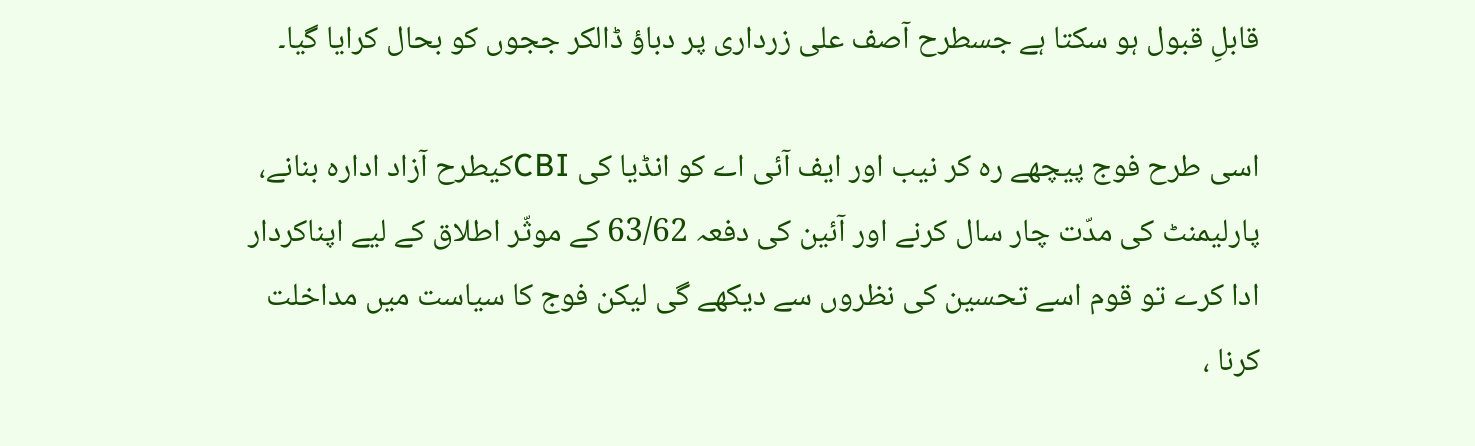قابلِ قبول ہو سکتا ہے جسطرح آصف علی زرداری پر دباؤ ڈالکر ججوں کو بحال کرایا گیا۔

اسی طرح فوج پیچھے رہ کر نیب اور ایف آئی اے کو انڈیا کی CBIکیطرح آزاد ادارہ بنانے، پارلیمنٹ کی مدّت چار سال کرنے اور آئین کی دفعہ 63/62 کے موثّر اطلاق کے لیے اپناکردار ادا کرے تو قوم اسے تحسین کی نظروں سے دیکھے گی لیکن فوج کا سیاست میں مداخلت کرنا ،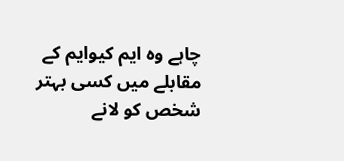چاہے وہ ایم کیوایم کے مقابلے میں کسی بہتر شخص کو لانے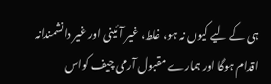ہی کے لیے کیوں نہ ہو، غلط، غیر آئینی اور غیر دانشمندانہ اقدام ہوگا اور ہمارے مقبول آرمی چیف کواس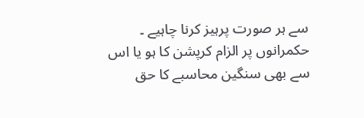سے ہر صورت پرہیز کرنا چاہیے ۔ حکمرانوں پر الزام کرپشن کا ہو یا اس سے بھی سنگین محاسبے کا حق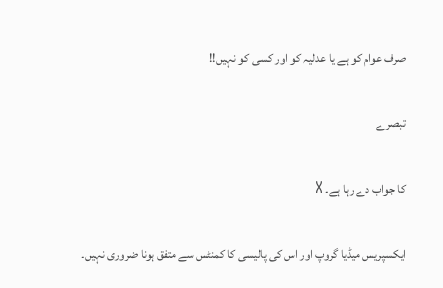صرف عوام کو ہے یا عدلیہ کو اور کسی کو نہیں!!

تبصرے

کا جواب دے رہا ہے۔ X

ایکسپریس میڈیا گروپ اور اس کی پالیسی کا کمنٹس سے متفق ہونا ضروری نہیں۔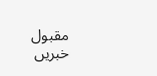مقبول خبریں